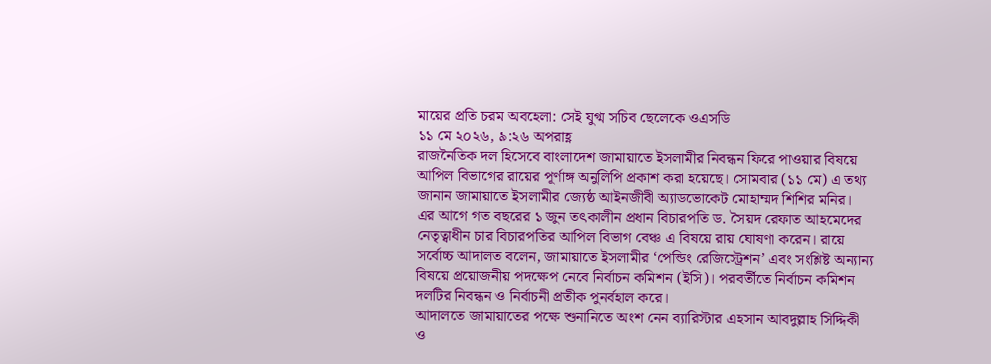মায়ের প্রতি চরম অবহেলা: সেই যুগ্ম সচিব ছেলেকে ওএসডি
১১ মে ২০২৬, ৯:২৬ অপরাহ্ণ
রাজনৈতিক দল হিসেবে বাংলাদেশ জামায়াতে ইসলামীর নিবন্ধন ফিরে পাওয়ার বিষয়ে আপিল বিভাগের রায়ের পূর্ণাঙ্গ অনুলিপি প্রকাশ করা হয়েছে। সোমবার (১১ মে) এ তথ্য জানান জামায়াতে ইসলামীর জ্যেষ্ঠ আইনজীবী অ্যাডভোকেট মোহাম্মদ শিশির মনির।
এর আগে গত বছরের ১ জুন তৎকালীন প্রধান বিচারপতি ড. সৈয়দ রেফাত আহমেদের নেতৃত্বাধীন চার বিচারপতির আপিল বিভাগ বেঞ্চ এ বিষয়ে রায় ঘোষণা করেন। রায়ে সর্বোচ্চ আদালত বলেন, জামায়াতে ইসলামীর ‘পেন্ডিং রেজিস্ট্রেশন’ এবং সংশ্লিষ্ট অন্যান্য বিষয়ে প্রয়োজনীয় পদক্ষেপ নেবে নির্বাচন কমিশন (ইসি)। পরবর্তীতে নির্বাচন কমিশন দলটির নিবন্ধন ও নির্বাচনী প্রতীক পুনর্বহাল করে।
আদালতে জামায়াতের পক্ষে শুনানিতে অংশ নেন ব্যারিস্টার এহসান আবদুল্লাহ সিদ্দিকী ও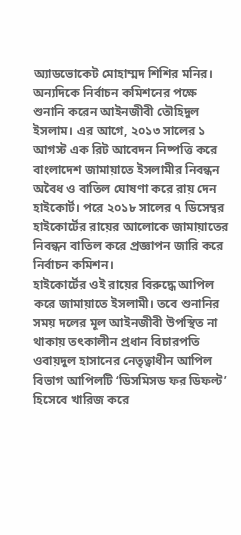অ্যাডভোকেট মোহাম্মদ শিশির মনির। অন্যদিকে নির্বাচন কমিশনের পক্ষে শুনানি করেন আইনজীবী তৌহিদুল ইসলাম। এর আগে, ২০১৩ সালের ১ আগস্ট এক রিট আবেদন নিষ্পত্তি করে বাংলাদেশ জামায়াতে ইসলামীর নিবন্ধন অবৈধ ও বাতিল ঘোষণা করে রায় দেন হাইকোর্ট। পরে ২০১৮ সালের ৭ ডিসেম্বর হাইকোর্টের রায়ের আলোকে জামায়াতের নিবন্ধন বাতিল করে প্রজ্ঞাপন জারি করে নির্বাচন কমিশন।
হাইকোর্টের ওই রায়ের বিরুদ্ধে আপিল করে জামায়াতে ইসলামী। তবে শুনানির সময় দলের মূল আইনজীবী উপস্থিত না থাকায় তৎকালীন প্রধান বিচারপতি ওবায়দুল হাসানের নেতৃত্বাধীন আপিল বিভাগ আপিলটি ‘ডিসমিসড ফর ডিফল্ট’ হিসেবে খারিজ করে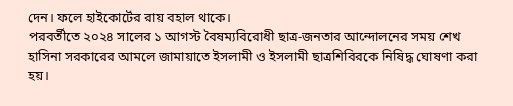দেন। ফলে হাইকোর্টের রায় বহাল থাকে।
পরবর্তীতে ২০২৪ সালের ১ আগস্ট বৈষম্যবিরোধী ছাত্র-জনতার আন্দোলনের সময় শেখ হাসিনা সরকারের আমলে জামায়াতে ইসলামী ও ইসলামী ছাত্রশিবিরকে নিষিদ্ধ ঘোষণা করা হয়।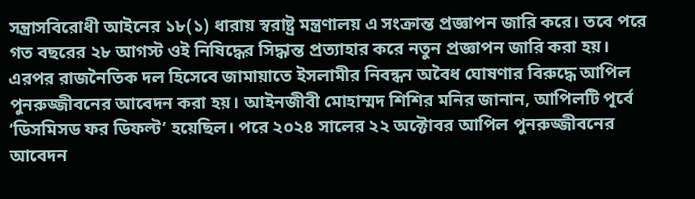সন্ত্রাসবিরোধী আইনের ১৮(১) ধারায় স্বরাষ্ট্র মন্ত্রণালয় এ সংক্রান্ত প্রজ্ঞাপন জারি করে। তবে পরে গত বছরের ২৮ আগস্ট ওই নিষিদ্ধের সিদ্ধান্ত প্রত্যাহার করে নতুন প্রজ্ঞাপন জারি করা হয়।
এরপর রাজনৈতিক দল হিসেবে জামায়াতে ইসলামীর নিবন্ধন অবৈধ ঘোষণার বিরুদ্ধে আপিল পুনরুজ্জীবনের আবেদন করা হয়। আইনজীবী মোহাম্মদ শিশির মনির জানান, আপিলটি পূর্বে ‘ডিসমিসড ফর ডিফল্ট’ হয়েছিল। পরে ২০২৪ সালের ২২ অক্টোবর আপিল পুনরুজ্জীবনের আবেদন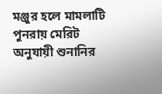মঞ্জুর হলে মামলাটি পুনরায় মেরিট অনুযায়ী শুনানির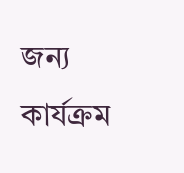জন্য কার্যক্রম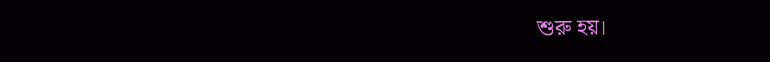শুরু হয়।